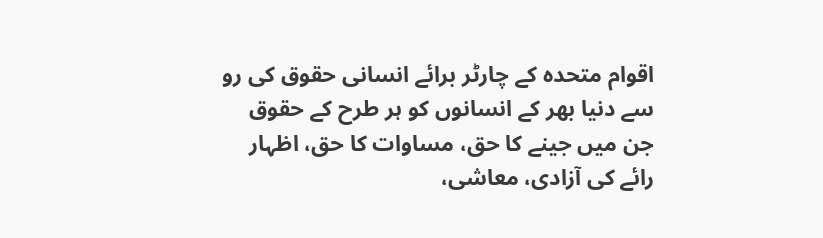اقوام متحدہ کے چارٹر برائے انسانی حقوق کی رو سے دنیا بھر کے انسانوں کو ہر طرح کے حقوق جن میں جینے کا حق، مساوات کا حق، اظہار رائے کی آزادی، معاشی،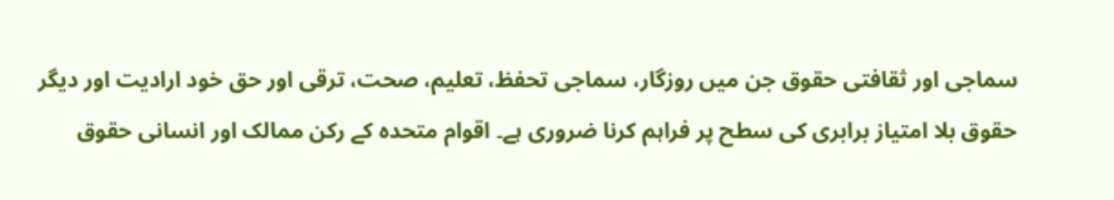سماجی اور ثقافتی حقوق جن میں روزگار، سماجی تحفظ، تعلیم، صحت، ترقی اور حق خود ارادیت اور دیگر حقوق بلا امتیاز برابری کی سطح پر فراہم کرنا ضروری ہے۔ اقوام متحدہ کے رکن ممالک اور انسانی حقوق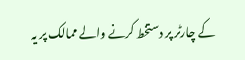کے چارٹر پر دستخط کرنے والے ممالک پر یہ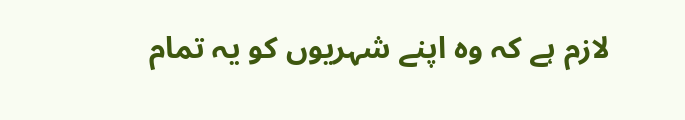لازم ہے کہ وہ اپنے شہریوں کو یہ تمام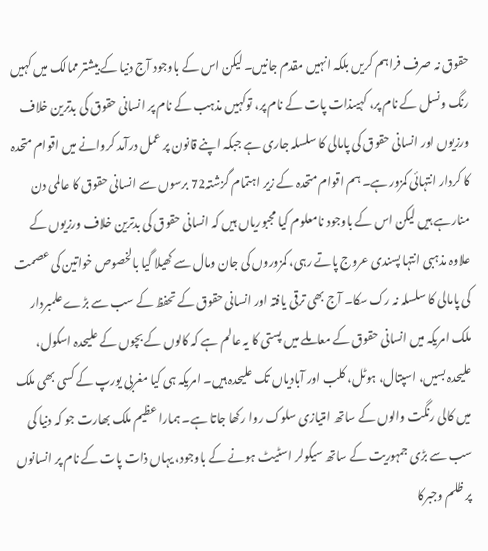حقوق نہ صرف فراہم کریں بلکہ انہیں مقدم جانیں۔ لیکن اس کے باوجود آج دنیا کے بیشتر ممالک میں کہیں رنگ ونسل کے نام پر، کہیںذات پات کے نام پر، توکہیں مذہب کے نام پر انسانی حقوق کی بدترین خلاف ورزیوں اور انسانی حقوق کی پامالی کا سلسلہ جاری ہے جبکہ اپنے قانون پر عمل درآمد کروانے میں اقوام متحدہ کا کردار انتہائی کمزور ہے۔ ہم اقوام متحدہ کے زیر اہتمام گزشتہ72 برسوں سے انسانی حقوق کا عالمی دن منارہے ہیں لیکن اس کے باوجود نامعلوم کیا مجبوریاں ہیں کہ انسانی حقوق کی بدترین خلاف ورزیوں کے علاوہ مذہبی انتہا پسندی عروج پاتے رہی، کمزوروں کی جان ومال سے کھیلا گیا بالخصوص خواتین کی عصمت کی پامالی کا سلسلہ نہ رک سکا۔ آج بھی ترقی یافتہ اور انسانی حقوق کے تحفظ کے سب سے بڑے علمبردار ملک امریکہ میں انسانی حقوق کے معاملے میں پستی کا یہ عالم ہے کہ کالوں کے بچوں کے علیحدہ اسکول، علیحدہ بسیں، اسپتال، ہوٹل، کلب اور آبادیاں تک علیحدہ ہیں۔ امریکہ ہی کیا مغربی یورپ کے کسی بھی ملک میں کالی رنگت والوں کے ساتھ امتیازی سلوک روا رکھا جاتا ہے۔ ہمارا عظیم ملک بھارت جو کہ دنیا کی سب سے بڑی جمہوریت کے ساتھ سیکولر اسٹیٹ ہونے کے باوجود، یہاں ذات پات کے نام پر انسانوں پر ظلم وجبرکا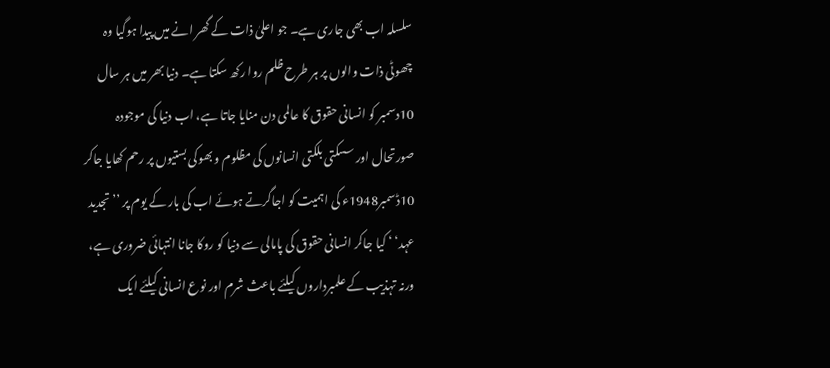سلسلہ اب بھی جاری ہے۔ جو اعلیٰ ذات کے گھر انے میں پیدا ہوگیا وہ چھوٹی ذات والوں پر ہر طرح ظلم روا رکھ سکتا ہے۔ دنیا بھر میں ہر سال 10دسمبر کو انسانی حقوق کا عالمی دن منایا جاتا ہے، اب دنیا کی موجودہ صورتحال اور سسکتی بلکتی انسانوں کی مظلوم و بھوکی بستیوں پر رحم کھایا جاکر 10ڈسمبر1948ء کی اہمیت کو اجاگرتے ہوئے اب کی بار کے یوم پر ’’ تجدید عہد‘ ‘ کیا جاکر انسانی حقوق کی پامالی سے دنیا کو روکا جانا انتہائی ضروری ہے، ورنہ تہذیب کے علمبرداروں کیلئے باعث شرم اور نوع انسانی کیلئے ایک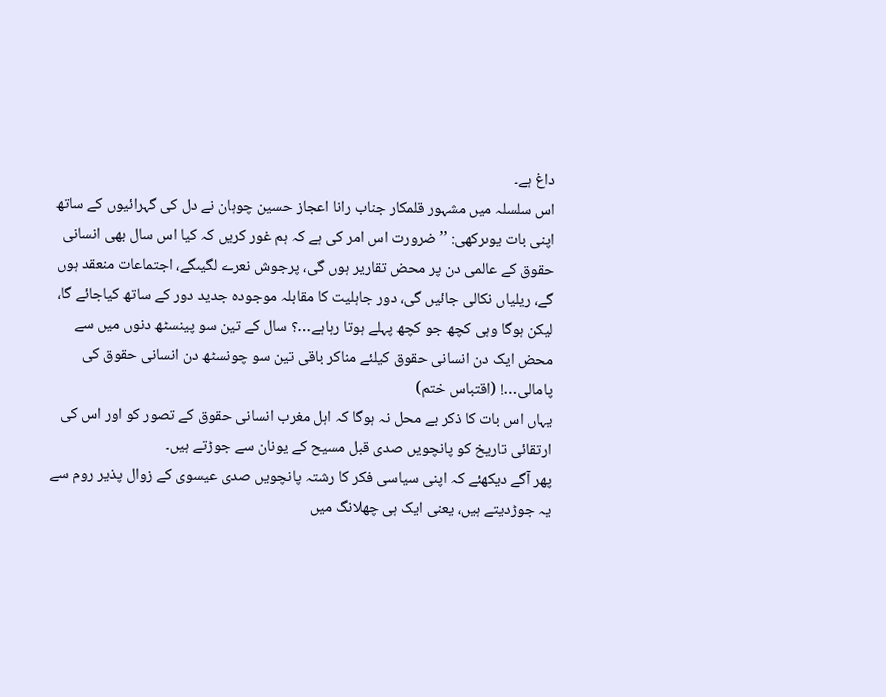داغ ہے۔
اس سلسلہ میں مشہور قلمکار جناب رانا اعجاز حسین چوہان نے دل کی گہرائیوں کے ساتھ اپنی بات یوںرکھی: ’’ضرورت اس امر کی ہے کہ ہم غور کریں کہ کیا اس سال بھی انسانی حقوق کے عالمی دن پر محض تقاریر ہوں گی، پرجوش نعرے لگیںگے، اجتماعات منعقد ہوں گے، ریلیاں نکالی جائیں گی، دور جاہلیت کا مقابلہ موجودہ جدید دور کے ساتھ کیاجائے گا، لیکن ہوگا وہی کچھ جو کچھ پہلے ہوتا رہاہے…؟ سال کے تین سو پینسٹھ دنوں میں سے محض ایک دن انسانی حقوق کیلئے مناکر باقی تین سو چونسٹھ دن انسانی حقوق کی پامالی…! (اقتباس ختم)
یہاں اس بات کا ذکر بے محل نہ ہوگا کہ اہل مغرب انسانی حقوق کے تصور کو اور اس کی ارتقائی تاریخ کو پانچویں صدی قبل مسیح کے یونان سے جوڑتے ہیں۔
پھر آگے دیکھئے کہ اپنی سیاسی فکر کا رشتہ پانچویں صدی عیسوی کے زوال پذیر روم سے یہ جوڑدیتے ہیں، یعنی ایک ہی چھلانگ میں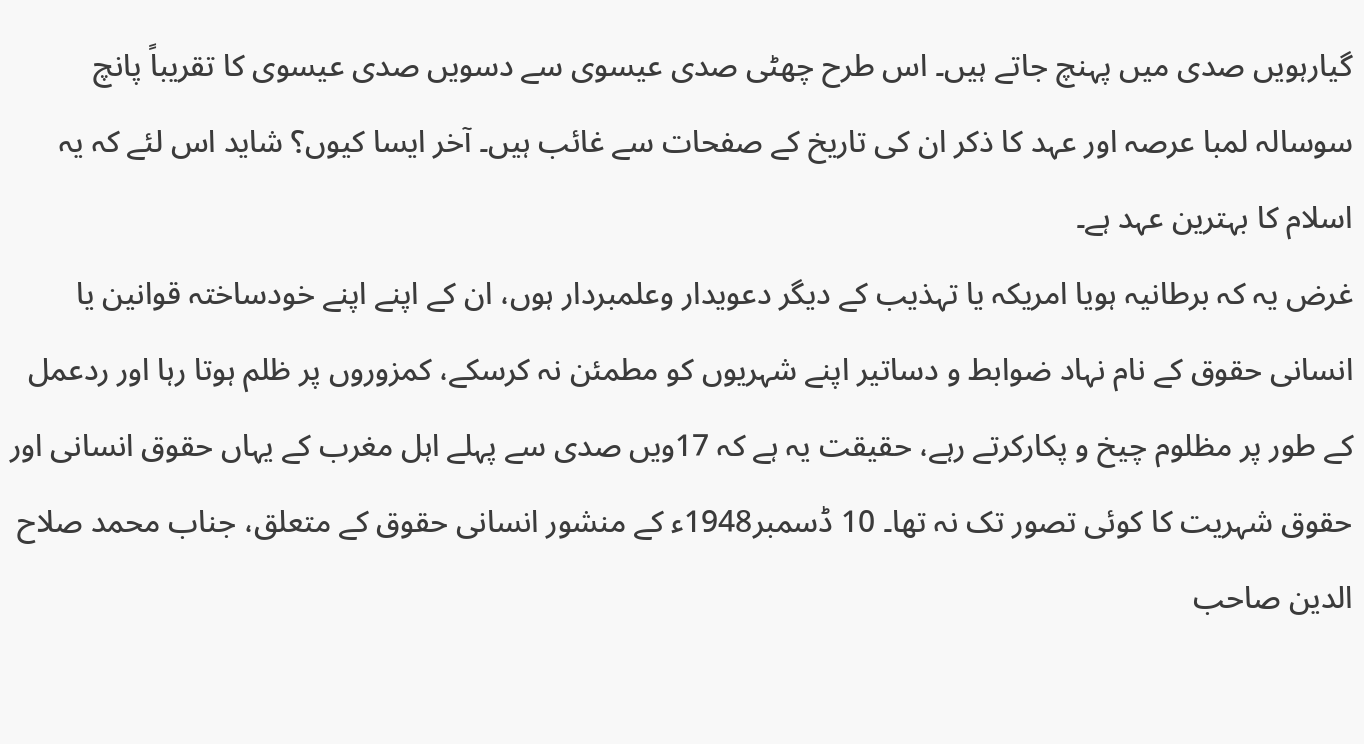گیارہویں صدی میں پہنچ جاتے ہیں۔ اس طرح چھٹی صدی عیسوی سے دسویں صدی عیسوی کا تقریباً پانچ سوسالہ لمبا عرصہ اور عہد کا ذکر ان کی تاریخ کے صفحات سے غائب ہیں۔ آخر ایسا کیوں؟ شاید اس لئے کہ یہ اسلام کا بہترین عہد ہے۔
غرض یہ کہ برطانیہ ہویا امریکہ یا تہذیب کے دیگر دعویدار وعلمبردار ہوں، ان کے اپنے اپنے خودساختہ قوانین یا انسانی حقوق کے نام نہاد ضوابط و دساتیر اپنے شہریوں کو مطمئن نہ کرسکے، کمزوروں پر ظلم ہوتا رہا اور ردعمل کے طور پر مظلوم چیخ و پکارکرتے رہے، حقیقت یہ ہے کہ 17ویں صدی سے پہلے اہل مغرب کے یہاں حقوق انسانی اور حقوق شہریت کا کوئی تصور تک نہ تھا۔ 10 ڈسمبر1948ء کے منشور انسانی حقوق کے متعلق، جناب محمد صلاح الدین صاحب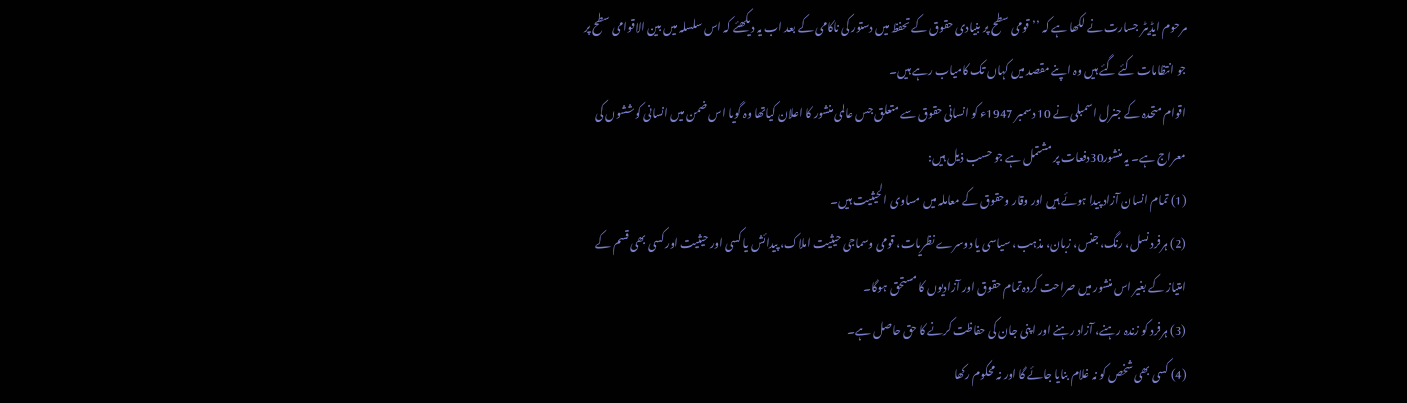مرحوم ایڈیٹر جسارت نے لکھا ہے کہ ’’قومی سطح پر بنیادی حقوق کے تحفظ میں دستور کی ناکامی کے بعد اب یہ دیکھئے کہ اس سلسلہ میں بین الاقوامی سطح پر جو انتظامات کئے گئے ہیں وہ اپنے مقصد میں کہاں تک کامیاب رہے ہیں۔
اقوام متحدہ کے جنرل اسمبلی نے 10 دسمبر 1947ء کو انسانی حقوق سے متعلق جس عالمی منشور کا اعلان کیاتھا وہ گویا اس ضمن میں انسانی کوششوں کی معراج ہے۔ یہ منشور30دفعات پر مشتمل ہے جو حسب ذیل ہیں:
(1) تمام انسان آزاد پیدا ہوئے ہیں اور وقار وحقوق کے معاملہ میں مساوی الحیثیت ہیں۔
(2) ہرفرد نسل، رنگ، جنس، زبان، مذہب، سیاسی یا دوسرے نظریات، قومی وسماجی حیثیت املاک، پیدائش یا کسی اور حیثیت اور کسی بھی قسم کے امتیاز کے بغیر اس منشور میں صراحت کردہ تمام حقوق اور آزادیوں کا مستحق ہوگا۔
(3) ہرفرد کو زندہ رہنے، آزاد رہنے اور اپنی جان کی حفاظت کرنے کا حق حاصل ہے۔
(4) کسی بھی شخص کو نہ غلام بنایا جائے گا اور نہ محکوم رکھا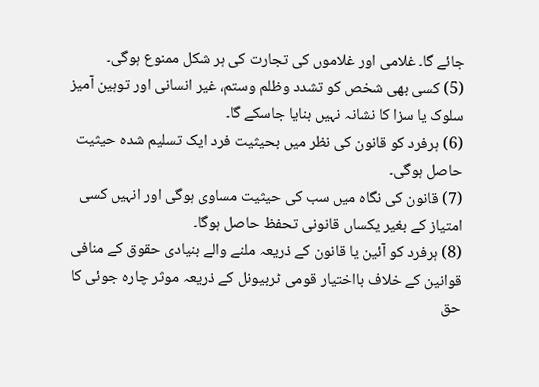جائے گا۔ غلامی اور غلاموں کی تجارت کی ہر شکل ممنوع ہوگی۔
(5) کسی بھی شخص کو تشدد وظلم وستم، غیر انسانی اور توہین آمیز سلوک یا سزا کا نشانہ نہیں بنایا جاسکے گا۔
(6) ہرفرد کو قانون کی نظر میں بحیثیت فرد ایک تسلیم شدہ حیثیت حاصل ہوگی۔
(7) قانون کی نگاہ میں سب کی حیثیت مساوی ہوگی اور انہیں کسی امتیاز کے بغیر یکساں قانونی تحفظ حاصل ہوگا۔
(8) ہرفرد کو آئین یا قانون کے ذریعہ ملنے والے بنیادی حقوق کے منافی قوانین کے خلاف بااختیار قومی ٹربیونل کے ذریعہ موثر چارہ جوئی کا حق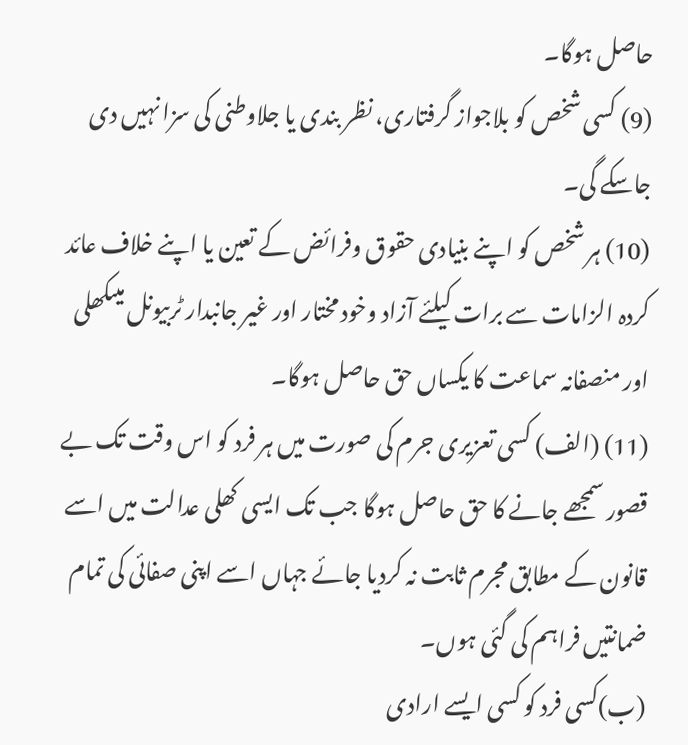حاصل ہوگا۔
(9) کسی شخص کو بلاجواز گرفتاری، نظر بندی یا جلاوطنی کی سزا نہیں دی جاسکے گی۔
(10) ہر شخص کو اپنے بنیادی حقوق وفرائض کے تعین یا اپنے خلاف عائد کردہ الزامات سے برات کیلئے آزاد وخود مختار اور غیر جانبدار ٹربیونل میںکھلی اور منصفانہ سماعت کا یکساں حق حاصل ہوگا۔
(11) (الف) کسی تعزیری جرم کی صورت میں ہر فرد کو اس وقت تک بے قصور سمجھے جانے کا حق حاصل ہوگا جب تک ایسی کھلی عدالت میں اسے قانون کے مطابق مجرم ثابت نہ کردیا جائے جہاں اسے اپنی صفائی کی تمام ضمانتیں فراہم کی گئی ہوں۔
(ب)کسی فرد کو کسی ایسے ارادی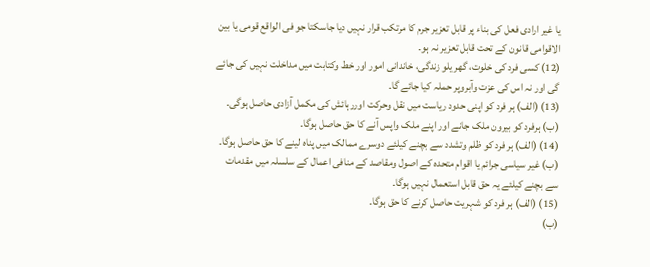یا غیر ارادی فعل کی بناء پر قابل تعزیر جرم کا مرتکب قرار نہیں دیا جاسکتا جو فی الواقع قومی یا بین الاقوامی قانون کے تحت قابل تعزیر نہ ہو۔
(12) کسی فرد کی خلوت، گھر یلو زندگی، خاندانی امور اور خط وکتابت میں مداخلت نہیں کی جائے گی اور نہ اس کی عزت وآبروپر حملہ کیا جائے گا۔
(13) (الف) ہر فرد کو اپنی حدود ریاست میں نقل وحرکت اوررہائش کی مکمل آزادی حاصل ہوگی۔
(ب) ہرفرد کو بیرون ملک جانے اور اپنے ملک واپس آنے کا حق حاصل ہوگا۔
(14) (الف) ہر فرد کو ظلم وتشدد سے بچنے کیلئے دوسرے ممالک میں پناہ لینے کا حق حاصل ہوگا۔
(ب) غیر سیاسی جرائم یا اقوام متحدہ کے اصول ومقاصد کے منافی اعمال کے سلسلہ میں مقدمات سے بچنے کیلئے یہ حق قابل استعمال نہیں ہوگا۔
(15) (الف) ہر فرد کو شہریت حاصل کرنے کا حق ہوگا۔
(ب)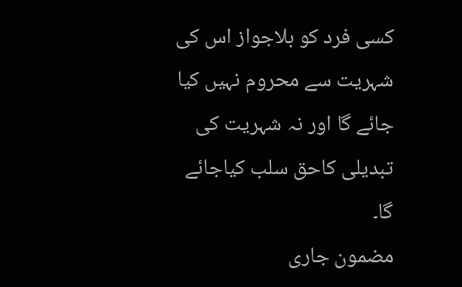کسی فرد کو بلاجواز اس کی شہریت سے محروم نہیں کیا جائے گا اور نہ شہریت کی تبدیلی کاحق سلب کیاجائے گا۔
مضمون جاری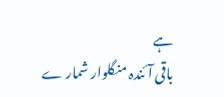ہے
باقی آئندہ منگلوار شمار ے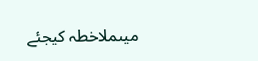میںملاخطہ کیجئے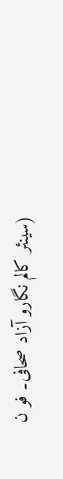(سینئر کالم نگارو آزاد صحافی۔ فو ن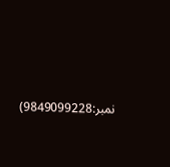نمبر:9849099228)